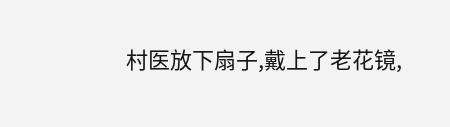村医放下扇子,戴上了老花镜,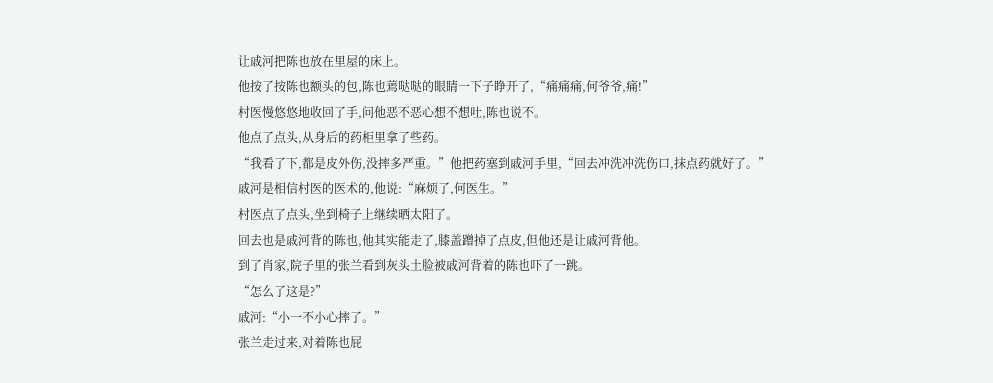让戚河把陈也放在里屋的床上。
他按了按陈也额头的包,陈也蔫哒哒的眼睛一下子睁开了,“痛痛痛,何爷爷,痛!”
村医慢悠悠地收回了手,问他恶不恶心想不想吐,陈也说不。
他点了点头,从身后的药柜里拿了些药。
“我看了下,都是皮外伤,没摔多严重。”他把药塞到戚河手里,“回去冲洗冲洗伤口,抹点药就好了。”
戚河是相信村医的医术的,他说:“麻烦了,何医生。”
村医点了点头,坐到椅子上继续晒太阳了。
回去也是戚河背的陈也,他其实能走了,膝盖蹭掉了点皮,但他还是让戚河背他。
到了肖家,院子里的张兰看到灰头土脸被戚河背着的陈也吓了一跳。
“怎么了这是?”
戚河:“小一不小心摔了。”
张兰走过来,对着陈也屁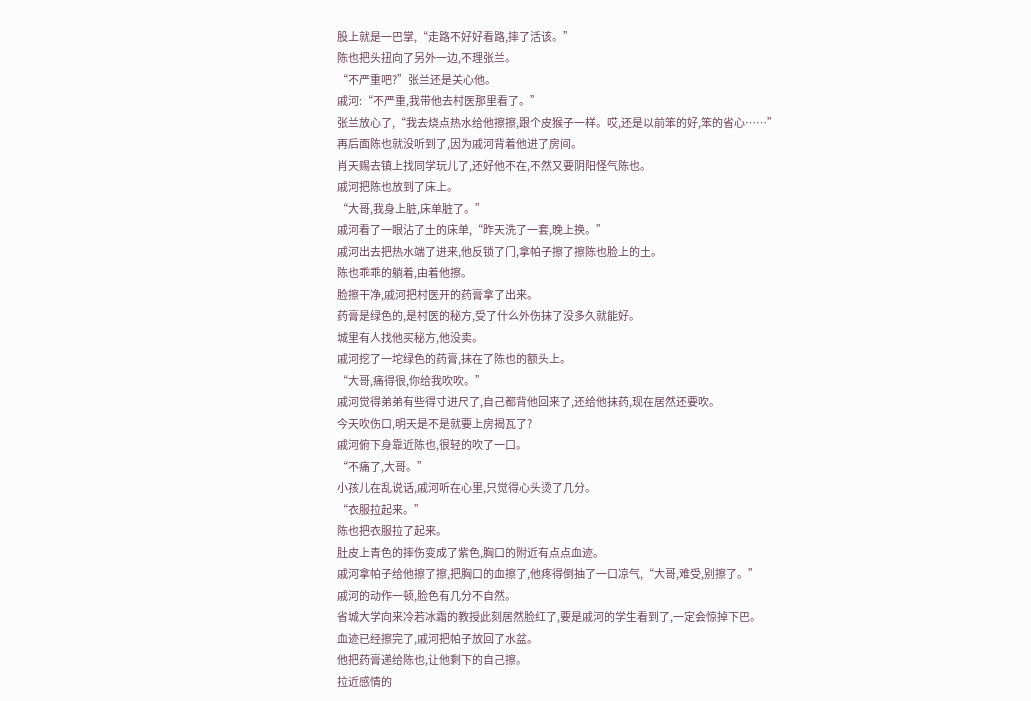股上就是一巴掌,“走路不好好看路,摔了活该。”
陈也把头扭向了另外一边,不理张兰。
“不严重吧?”张兰还是关心他。
戚河:“不严重,我带他去村医那里看了。”
张兰放心了,“我去烧点热水给他擦擦,跟个皮猴子一样。哎,还是以前笨的好,笨的省心……”
再后面陈也就没听到了,因为戚河背着他进了房间。
肖天赐去镇上找同学玩儿了,还好他不在,不然又要阴阳怪气陈也。
戚河把陈也放到了床上。
“大哥,我身上脏,床单脏了。”
戚河看了一眼沾了土的床单,“昨天洗了一套,晚上换。”
戚河出去把热水端了进来,他反锁了门,拿帕子擦了擦陈也脸上的土。
陈也乖乖的躺着,由着他擦。
脸擦干净,戚河把村医开的药膏拿了出来。
药膏是绿色的,是村医的秘方,受了什么外伤抹了没多久就能好。
城里有人找他买秘方,他没卖。
戚河挖了一坨绿色的药膏,抹在了陈也的额头上。
“大哥,痛得很,你给我吹吹。”
戚河觉得弟弟有些得寸进尺了,自己都背他回来了,还给他抹药,现在居然还要吹。
今天吹伤口,明天是不是就要上房揭瓦了?
戚河俯下身靠近陈也,很轻的吹了一口。
“不痛了,大哥。”
小孩儿在乱说话,戚河听在心里,只觉得心头烫了几分。
“衣服拉起来。”
陈也把衣服拉了起来。
肚皮上青色的摔伤变成了紫色,胸口的附近有点点血迹。
戚河拿帕子给他擦了擦,把胸口的血擦了,他疼得倒抽了一口凉气,“大哥,难受,别擦了。”
戚河的动作一顿,脸色有几分不自然。
省城大学向来冷若冰霜的教授此刻居然脸红了,要是戚河的学生看到了,一定会惊掉下巴。
血迹已经擦完了,戚河把帕子放回了水盆。
他把药膏递给陈也,让他剩下的自己擦。
拉近感情的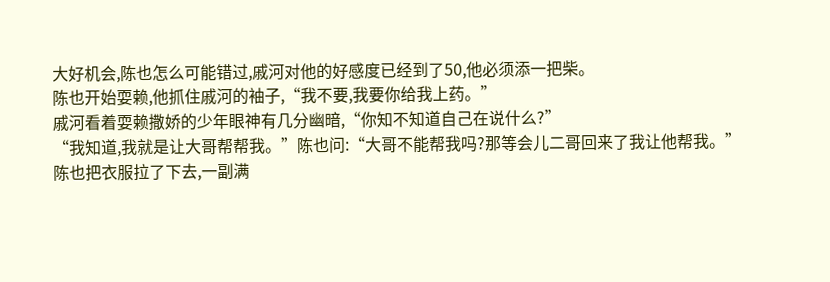大好机会,陈也怎么可能错过,戚河对他的好感度已经到了50,他必须添一把柴。
陈也开始耍赖,他抓住戚河的袖子,“我不要,我要你给我上药。”
戚河看着耍赖撒娇的少年眼神有几分幽暗,“你知不知道自己在说什么?”
“我知道,我就是让大哥帮帮我。”陈也问:“大哥不能帮我吗?那等会儿二哥回来了我让他帮我。”
陈也把衣服拉了下去,一副满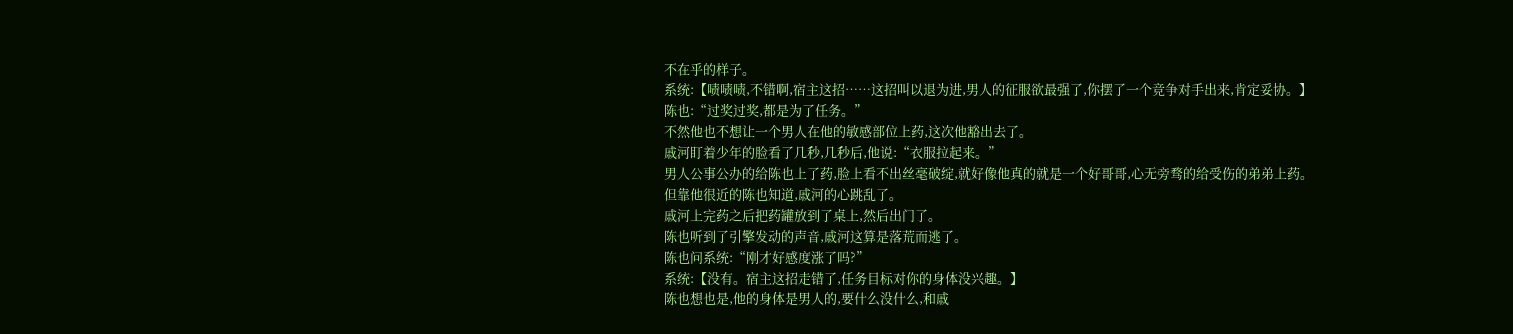不在乎的样子。
系统:【啧啧啧,不错啊,宿主这招……这招叫以退为进,男人的征服欲最强了,你摆了一个竞争对手出来,肯定妥协。】
陈也:“过奖过奖,都是为了任务。”
不然他也不想让一个男人在他的敏感部位上药,这次他豁出去了。
戚河盯着少年的脸看了几秒,几秒后,他说:“衣服拉起来。”
男人公事公办的给陈也上了药,脸上看不出丝毫破绽,就好像他真的就是一个好哥哥,心无旁骛的给受伤的弟弟上药。
但靠他很近的陈也知道,戚河的心跳乱了。
戚河上完药之后把药罐放到了桌上,然后出门了。
陈也听到了引擎发动的声音,戚河这算是落荒而逃了。
陈也问系统:“刚才好感度涨了吗?”
系统:【没有。宿主这招走错了,任务目标对你的身体没兴趣。】
陈也想也是,他的身体是男人的,要什么没什么,和戚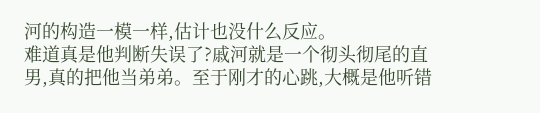河的构造一模一样,估计也没什么反应。
难道真是他判断失误了?戚河就是一个彻头彻尾的直男,真的把他当弟弟。至于刚才的心跳,大概是他听错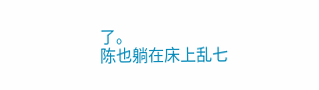了。
陈也躺在床上乱七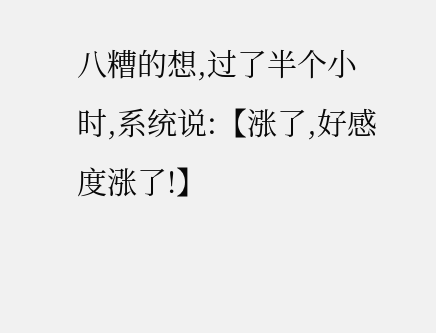八糟的想,过了半个小时,系统说:【涨了,好感度涨了!】